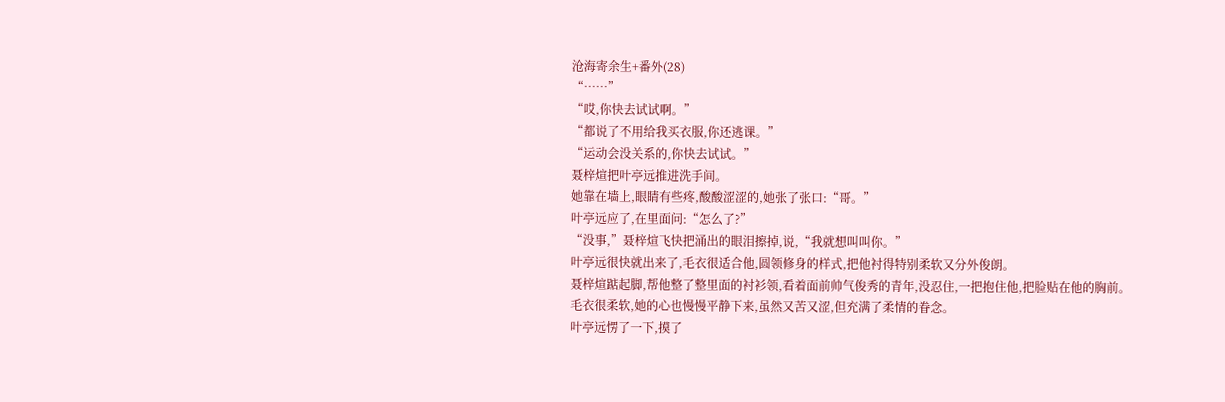沧海寄余生+番外(28)
“……”
“哎,你快去试试啊。”
“都说了不用给我买衣服,你还逃课。”
“运动会没关系的,你快去试试。”
聂梓煊把叶亭远推进洗手间。
她靠在墙上,眼睛有些疼,酸酸涩涩的,她张了张口:“哥。”
叶亭远应了,在里面问:“怎么了?”
“没事,”聂梓煊飞快把涌出的眼泪擦掉,说,“我就想叫叫你。”
叶亭远很快就出来了,毛衣很适合他,圆领修身的样式,把他衬得特别柔软又分外俊朗。
聂梓煊踮起脚,帮他整了整里面的衬衫领,看着面前帅气俊秀的青年,没忍住,一把抱住他,把脸贴在他的胸前。毛衣很柔软,她的心也慢慢平静下来,虽然又苦又涩,但充满了柔情的眷念。
叶亭远愣了一下,摸了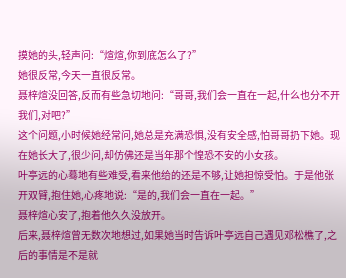摸她的头,轻声问:“煊煊,你到底怎么了?”
她很反常,今天一直很反常。
聂梓煊没回答,反而有些急切地问:“哥哥,我们会一直在一起,什么也分不开我们,对吧?”
这个问题,小时候她经常问,她总是充满恐惧,没有安全感,怕哥哥扔下她。现在她长大了,很少问,却仿佛还是当年那个惶恐不安的小女孩。
叶亭远的心蓦地有些难受,看来他给的还是不够,让她担惊受怕。于是他张开双臂,抱住她,心疼地说:“是的,我们会一直在一起。”
聂梓煊心安了,抱着他久久没放开。
后来,聂梓煊曾无数次地想过,如果她当时告诉叶亭远自己遇见邓松樵了,之后的事情是不是就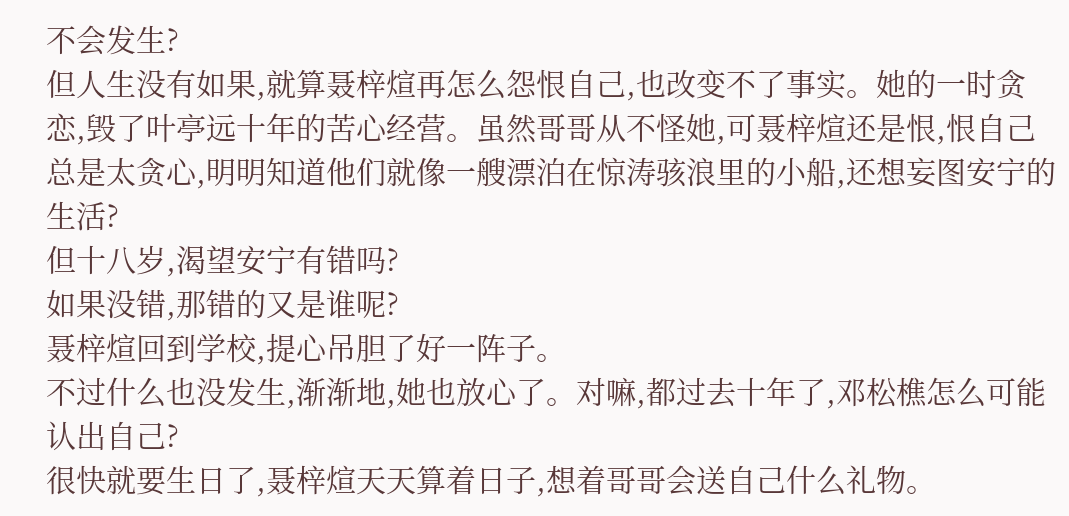不会发生?
但人生没有如果,就算聂梓煊再怎么怨恨自己,也改变不了事实。她的一时贪恋,毁了叶亭远十年的苦心经营。虽然哥哥从不怪她,可聂梓煊还是恨,恨自己总是太贪心,明明知道他们就像一艘漂泊在惊涛骇浪里的小船,还想妄图安宁的生活?
但十八岁,渴望安宁有错吗?
如果没错,那错的又是谁呢?
聂梓煊回到学校,提心吊胆了好一阵子。
不过什么也没发生,渐渐地,她也放心了。对嘛,都过去十年了,邓松樵怎么可能认出自己?
很快就要生日了,聂梓煊天天算着日子,想着哥哥会送自己什么礼物。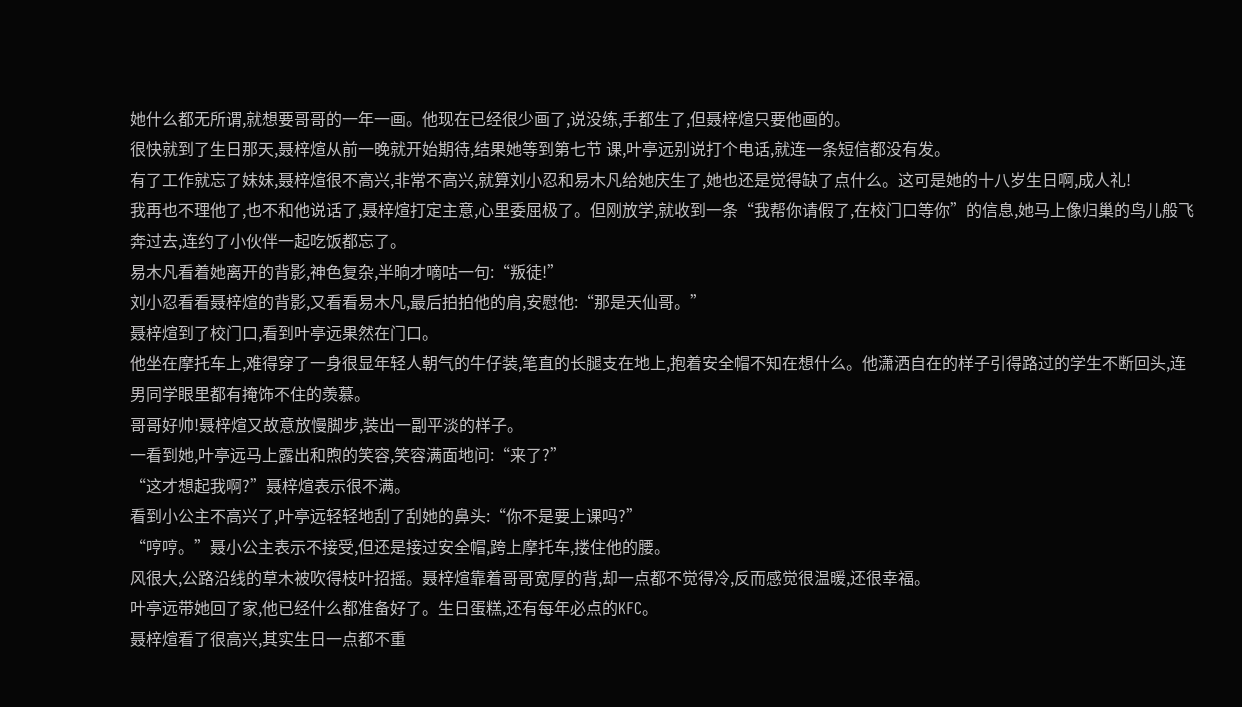她什么都无所谓,就想要哥哥的一年一画。他现在已经很少画了,说没练,手都生了,但聂梓煊只要他画的。
很快就到了生日那天,聂梓煊从前一晚就开始期待,结果她等到第七节 课,叶亭远别说打个电话,就连一条短信都没有发。
有了工作就忘了妹妹,聂梓煊很不高兴,非常不高兴,就算刘小忍和易木凡给她庆生了,她也还是觉得缺了点什么。这可是她的十八岁生日啊,成人礼!
我再也不理他了,也不和他说话了,聂梓煊打定主意,心里委屈极了。但刚放学,就收到一条“我帮你请假了,在校门口等你”的信息,她马上像归巢的鸟儿般飞奔过去,连约了小伙伴一起吃饭都忘了。
易木凡看着她离开的背影,神色复杂,半晌才嘀咕一句:“叛徒!”
刘小忍看看聂梓煊的背影,又看看易木凡,最后拍拍他的肩,安慰他:“那是天仙哥。”
聂梓煊到了校门口,看到叶亭远果然在门口。
他坐在摩托车上,难得穿了一身很显年轻人朝气的牛仔装,笔直的长腿支在地上,抱着安全帽不知在想什么。他潇洒自在的样子引得路过的学生不断回头,连男同学眼里都有掩饰不住的羡慕。
哥哥好帅!聂梓煊又故意放慢脚步,装出一副平淡的样子。
一看到她,叶亭远马上露出和煦的笑容,笑容满面地问:“来了?”
“这才想起我啊?”聂梓煊表示很不满。
看到小公主不高兴了,叶亭远轻轻地刮了刮她的鼻头:“你不是要上课吗?”
“哼哼。”聂小公主表示不接受,但还是接过安全帽,跨上摩托车,搂住他的腰。
风很大,公路沿线的草木被吹得枝叶招摇。聂梓煊靠着哥哥宽厚的背,却一点都不觉得冷,反而感觉很温暖,还很幸福。
叶亭远带她回了家,他已经什么都准备好了。生日蛋糕,还有每年必点的KFC。
聂梓煊看了很高兴,其实生日一点都不重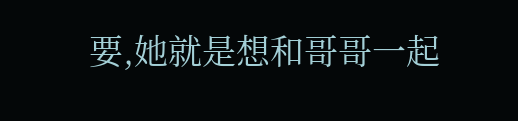要,她就是想和哥哥一起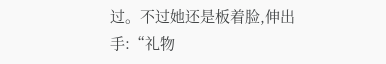过。不过她还是板着脸,伸出手:“礼物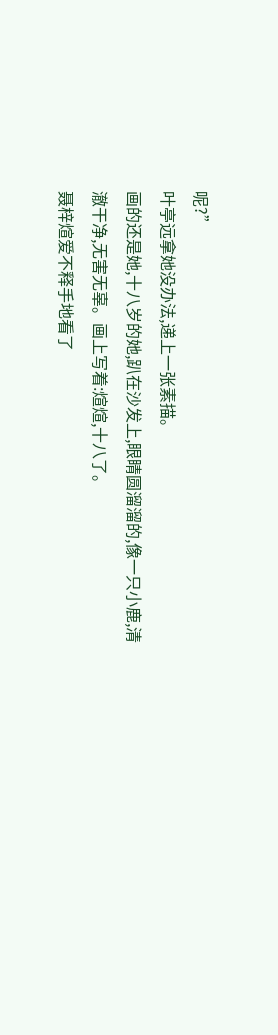呢?”
叶亭远拿她没办法,递上一张素描。
画的还是她,十八岁的她,趴在沙发上,眼睛圆溜溜的,像一只小鹿,清澈干净,无害无辜。画上写着:煊煊,十八了。
聂梓煊爱不释手地看了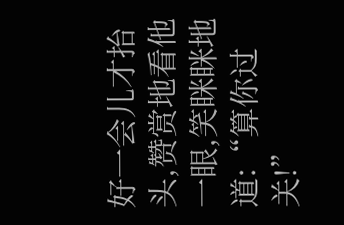好一会儿才抬头,赞赏地看他一眼,笑眯眯地道:“算你过关!”